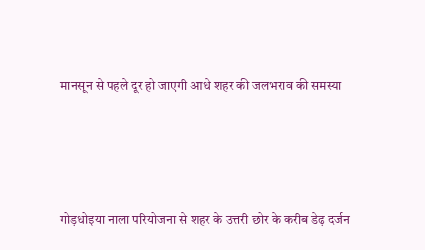मानसून से पहले दूर हो जाएगी आधे शहर की जलभराव की समस्या






गोड़धोइया नाला परियोजना से शहर के उत्तरी छोर के करीब डेढ़ दर्जन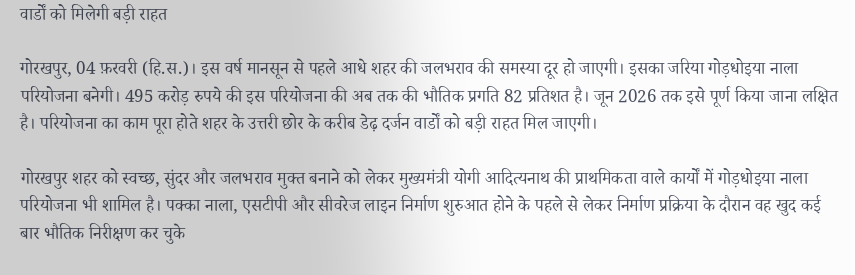वार्डों को मिलेगी बड़ी राहत

गोरखपुर, 04 फ़रवरी (हि.स.)। इस वर्ष मानसून से पहले आधे शहर की जलभराव की समस्या दूर हो जाएगी। इसका जरिया गोड़धोइया नाला परियोजना बनेगी। 495 करोड़ रुपये की इस परियोजना की अब तक की भौतिक प्रगति 82 प्रतिशत है। जून 2026 तक इसे पूर्ण किया जाना लक्षित है। परियोजना का काम पूरा होते शहर के उत्तरी छोर के करीब डेढ़ दर्जन वार्डों को बड़ी राहत मिल जाएगी।

गोरखपुर शहर को स्वच्छ, सुंदर और जलभराव मुक्त बनाने को लेकर मुख्यमंत्री योगी आदित्यनाथ की प्राथमिकता वाले कार्यों में गोड़धोइया नाला परियोजना भी शामिल है। पक्का नाला, एसटीपी और सीवरेज लाइन निर्माण शुरुआत होने के पहले से लेकर निर्माण प्रक्रिया के दौरान वह खुद कई बार भौतिक निरीक्षण कर चुके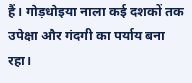हैं। गोड़धोइया नाला कई दशकों तक उपेक्षा और गंदगी का पर्याय बना रहा।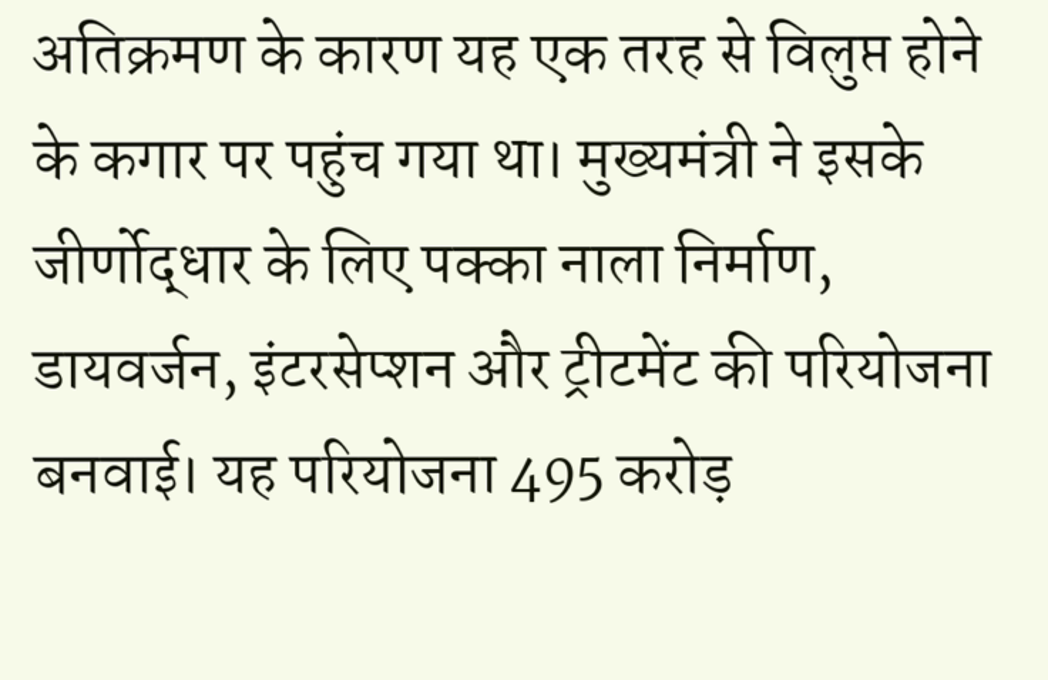अतिक्रमण के कारण यह एक तरह से विलुप्त होने के कगार पर पहुंच गया था। मुख्यमंत्री ने इसके जीर्णोद्धार के लिए पक्का नाला निर्माण, डायवर्जन, इंटरसेप्शन और ट्रीटमेंट की परियोजना बनवाई। यह परियोजना 495 करोड़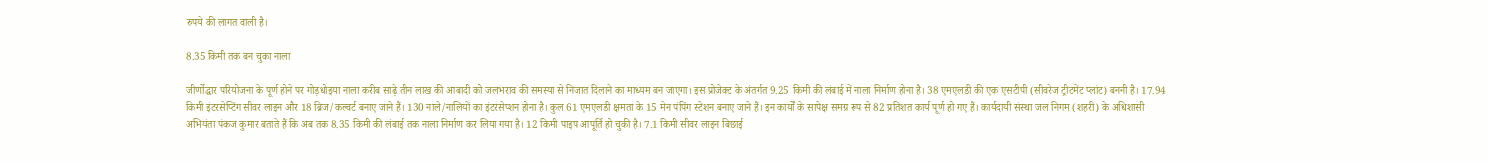रुपये की लागत वाली है।

8.35 किमी तक बन चुका नाला

जीर्णोद्धार परियोजना के पूर्ण होने पर गोड़धोइया नाला करीब साढ़े तीन लाख की आबादी को जलभराव की समस्या से निजात दिलाने का माध्यम बन जाएगा। इस प्रोजेक्ट के अंतर्गत 9.25 किमी की लंबाई में नाला निर्माण होना है। 38 एमएलडी की एक एसटीपी (सीवरेज ट्रीटमेंट प्लांट) बननी है। 17.94 किमी इंटरसेप्टिंग सीवर लाइन और 18 ब्रिज/कल्वर्ट बनाए जाने हैं। 130 नाले/नालियों का इंटरसेप्शन होना है। कुल 61 एमएलडी क्षमता के 15 मेन पंपिंग स्टेशन बनाए जाने हैं। इन कार्यों के सापेक्ष समग्र रूप से 82 प्रतिशत कार्य पूर्ण हो गए हैं। कार्यदायी संस्था जल निगम (शहरी) के अधिशासी अभियंता पंकज कुमार बताते हैं कि अब तक 8.35 किमी की लंबाई तक नाला निर्माण कर लिया गया है। 12 किमी पाइप आपूर्ति हो चुकी है। 7.1 किमी सीवर लाइन बिछाई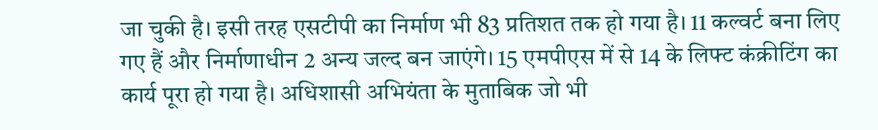जा चुकी है। इसी तरह एसटीपी का निर्माण भी 83 प्रतिशत तक हो गया है। 11 कल्वर्ट बना लिए गए हैं और निर्माणाधीन 2 अन्य जल्द बन जाएंगे। 15 एमपीएस में से 14 के लिफ्ट कंक्रीटिंग का कार्य पूरा हो गया है। अधिशासी अभियंता के मुताबिक जो भी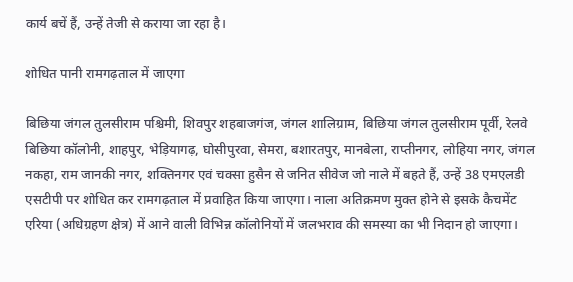कार्य बचें हैं, उन्हें तेजी से कराया जा रहा है।

शोधित पानी रामगढ़ताल में जाएगा

बिछिया जंगल तुलसीराम पश्चिमी, शिवपुर शहबाजगंज, जंगल शालिग्राम, बिछिया जंगल तुलसीराम पूर्वी, रेलवे बिछिया कॉलोनी, शाहपुर, भेड़ियागढ़, घोसीपुरवा, सेमरा, बशारतपुर, मानबेला, राप्तीनगर, लोहिया नगर, जंगल नकहा, राम जानकी नगर, शक्तिनगर एवं चक्सा हुसैन से जनित सीवेज जो नाले में बहते हैं, उन्हें 38 एमएलडी एसटीपी पर शोधित कर रामगढ़ताल में प्रवाहित किया जाएगा। नाला अतिक्रमण मुक्त होने से इसके कैचमेंट एरिया (अधिग्रहण क्षेत्र) में आने वाली विभिन्न कॉलोनियों में जलभराव की समस्या का भी निदान हो जाएगा।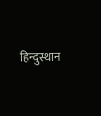हिन्दुस्थान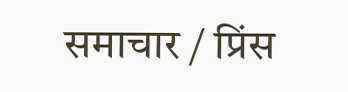समाचार / प्रिंस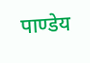पाण्डेय